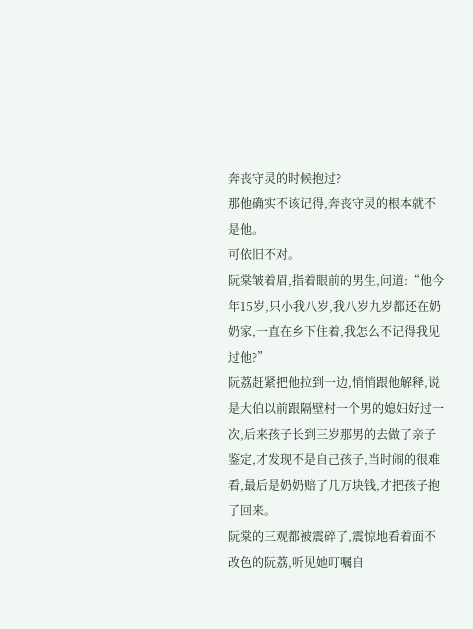奔丧守灵的时候抱过?
那他确实不该记得,奔丧守灵的根本就不是他。
可依旧不对。
阮棠皱着眉,指着眼前的男生,问道:“他今年15岁,只小我八岁,我八岁九岁都还在奶奶家,一直在乡下住着,我怎么不记得我见过他?”
阮荔赶紧把他拉到一边,悄悄跟他解释,说是大伯以前跟隔壁村一个男的媳妇好过一次,后来孩子长到三岁那男的去做了亲子鉴定,才发现不是自己孩子,当时闹的很难看,最后是奶奶赔了几万块钱,才把孩子抱了回来。
阮棠的三观都被震碎了,震惊地看着面不改色的阮荔,听见她叮嘱自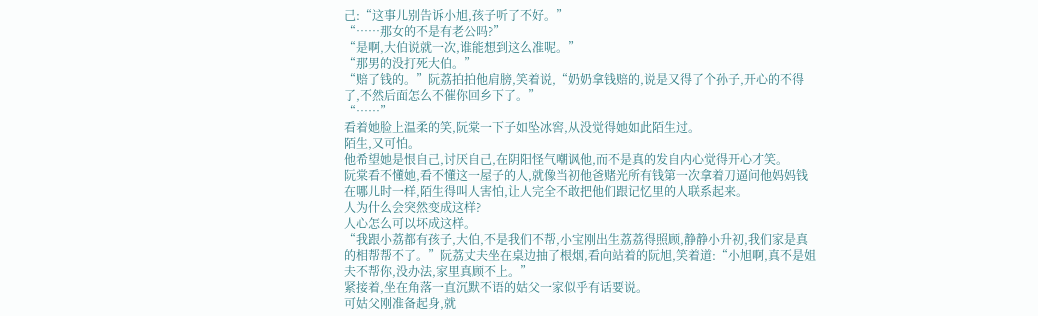己:“这事儿别告诉小旭,孩子听了不好。”
“……那女的不是有老公吗?”
“是啊,大伯说就一次,谁能想到这么准呢。”
“那男的没打死大伯。”
“赔了钱的。”阮荔拍拍他肩膀,笑着说,“奶奶拿钱赔的,说是又得了个孙子,开心的不得了,不然后面怎么不催你回乡下了。”
“……”
看着她脸上温柔的笑,阮棠一下子如坠冰窖,从没觉得她如此陌生过。
陌生,又可怕。
他希望她是恨自己,讨厌自己,在阴阳怪气嘲讽他,而不是真的发自内心觉得开心才笑。
阮棠看不懂她,看不懂这一屋子的人,就像当初他爸赌光所有钱第一次拿着刀逼问他妈妈钱在哪儿时一样,陌生得叫人害怕,让人完全不敢把他们跟记忆里的人联系起来。
人为什么会突然变成这样?
人心怎么可以坏成这样。
“我跟小荔都有孩子,大伯,不是我们不帮,小宝刚出生荔荔得照顾,静静小升初,我们家是真的相帮帮不了。”阮荔丈夫坐在桌边抽了根烟,看向站着的阮旭,笑着道:“小旭啊,真不是姐夫不帮你,没办法,家里真顾不上。”
紧接着,坐在角落一直沉默不语的姑父一家似乎有话要说。
可姑父刚准备起身,就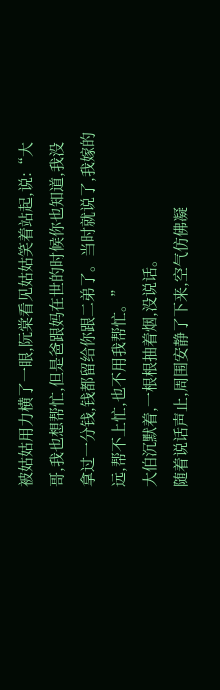被姑姑用力横了一眼,阮棠看见姑姑笑着站起,说:“大哥,我也想帮忙,但是爸跟妈在世的时候你也知道,我没拿过一分钱,钱都留给你跟二弟了。当时就说了,我嫁的远,帮不上忙,也不用我帮忙。”
大伯沉默着,一根根抽着烟,没说话。
随着说话声止,周围安静了下来,空气仿佛凝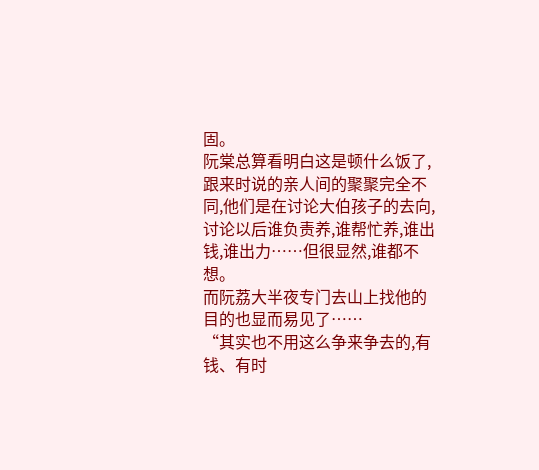固。
阮棠总算看明白这是顿什么饭了,跟来时说的亲人间的聚聚完全不同,他们是在讨论大伯孩子的去向,讨论以后谁负责养,谁帮忙养,谁出钱,谁出力……但很显然,谁都不想。
而阮荔大半夜专门去山上找他的目的也显而易见了……
“其实也不用这么争来争去的,有钱、有时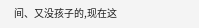间、又没孩子的,现在这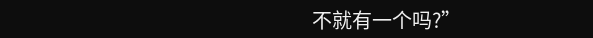不就有一个吗?”